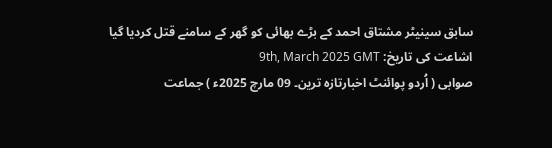سابق سینیٹر مشتاق احمد کے بڑے بھائی کو گھر کے سامنے قتل کردیا گیا
اشاعت کی تاریخ: 9th, March 2025 GMT
صوابی ( اُردو پوائنٹ اخبارتازہ ترین۔ 09 مارچ 2025ء ) جماعت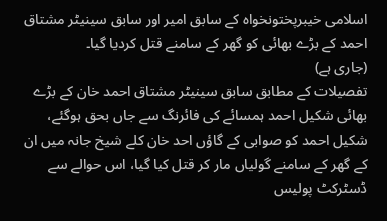اسلامی خیبرپختونخواہ کے سابق امیر اور سابق سینیٹر مشتاق احمد کے بڑے بھائی کو گھر کے سامنے قتل کردیا گیا۔
(جاری ہے)
تفصیلات کے مطابق سابق سینیٹر مشتاق احمد خان کے بڑے بھائی شکیل احمد ہمسائے کی فائرنگ سے جاں بحق ہوگئے، شکیل احمد کو صوابی کے گاؤں احد خان کلے شیخ جانہ میں ان کے گھر کے سامنے گولیاں مار کر قتل کیا گیا، اس حوالے سے ڈسٹرکٹ پولیس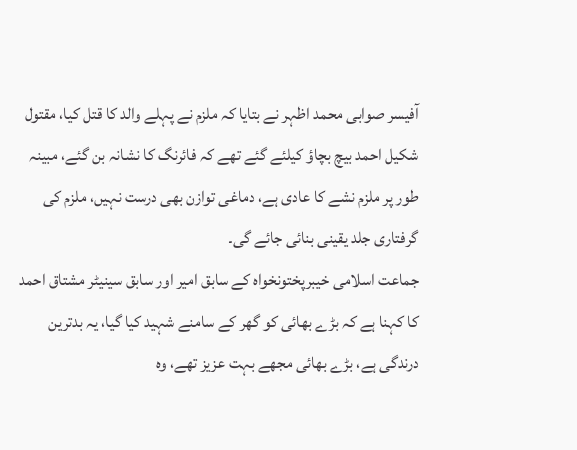آفیسر صوابی محمد اظہر نے بتایا کہ ملزم نے پہلے والد کا قتل کیا، مقتول شکیل احمد بیچ بچاؤ کیلئے گئے تھے کہ فائرنگ کا نشانہ بن گئے، مبینہ طور پر ملزم نشے کا عادی ہے، دماغی توازن بھی درست نہیں، ملزم کی گرفتاری جلد یقینی بنائی جائے گی۔
جماعت اسلامی خیبرپختونخواہ کے سابق امیر اور سابق سینیٹر مشتاق احمد کا کہنا ہے کہ بڑے بھائی کو گھر کے سامنے شہید کیا گیا، یہ بدترین درندگی ہے، بڑے بھائی مجھے بہت عزیز تھے، وہ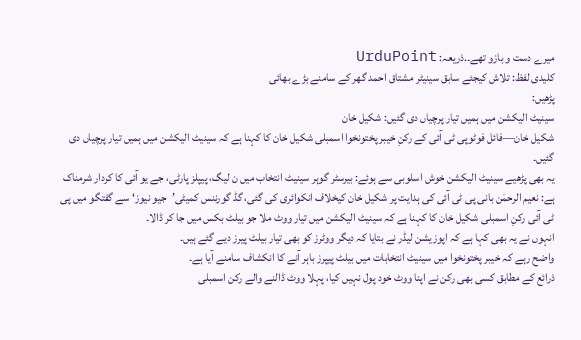میرے دست و بازو تھے۔.ذریعہ: UrduPoint
کلیدی لفظ: تلاش کیجئے سابق سینیٹر مشتاق احمد گھر کے سامنے بڑے بھائی
پڑھیں:
سینیٹ الیکشن میں ہمیں تیار پرچیاں دی گئیں: شکیل خان
شکیل خان—فائل فوٹوپی ٹی آئی کے رکنِ خیبر پختونخوا اسمبلی شکیل خان کا کہنا ہے کہ سینیٹ الیکشن میں ہمیں تیار پرچیاں دی گئیں۔
یہ بھی پڑھیے سینیٹ الیکشن خوش اسلوبی سے ہوئے: بیرسٹر گوہر سینیٹ انتخاب میں ن لیگ، پیپلز پارٹی، جے یو آئی کا کردار شرمناک ہے: نعیم الرحمٰن بانی پی ٹی آئی کی ہدایت پر شکیل خان کیخلاف انکوائری کی گئی، گڈ گورننس کمیٹی’جیو نیوز‘ سے گفتگو میں پی ٹی آئی رکنِ اسمبلی شکیل خان کا کہنا ہے کہ سینیٹ الیکشن میں تیار ووٹ ملا جو بیلٹ بکس میں جا کر ڈالا۔
انہوں نے یہ بھی کہا ہے کہ اپوزیشن لیڈر نے بتایا کہ دیگر ووٹرز کو بھی تیار بیلٹ پیرز دیے گئے ہیں۔
واضح رہے کہ خیبر پختونخوا میں سینیٹ انتخابات میں بیلٹ پیپرز باہر آنے کا انکشاف سامنے آیا ہے۔
ذرائع کے مطابق کسی بھی رکن نے اپنا ووٹ خود پول نہیں کیا، پہلا ووٹ ڈالنے والے رکن اسمبلی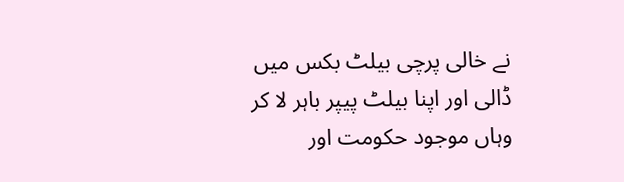نے خالی پرچی بیلٹ بکس میں ڈالی اور اپنا بیلٹ پیپر باہر لا کر وہاں موجود حکومت اور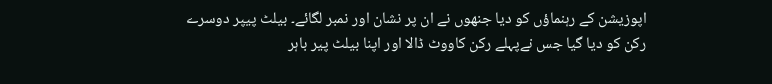اپوزیشن کے رہنماؤں کو دیا جنھوں نے ان پر نشان اور نمبر لگائے۔ بیلٹ پیپر دوسرے رکن کو دیا گیا جس نےپہلے رکن کاووٹ ڈالا اور اپنا بیلٹ پیر باہر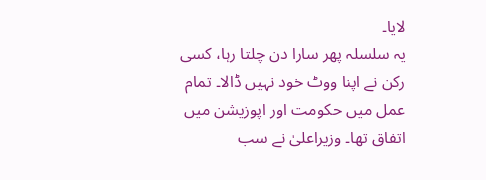لایا۔
یہ سلسلہ پھر سارا دن چلتا رہا، کسی رکن نے اپنا ووٹ خود نہیں ڈالا۔ تمام عمل میں حکومت اور اپوزیشن میں اتفاق تھا۔ وزیراعلیٰ نے سب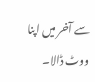سے آخر میں اپنا ووٹ ڈالا۔